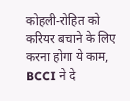कोहली-रोहित को करियर बचाने के लिए करना होगा ये काम, BCCI ने दे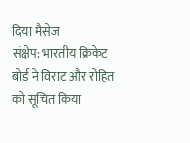दिया मैसेज
संक्षेप: भारतीय क्रिकेट बोर्ड ने विराट और रोहित को सूचित किया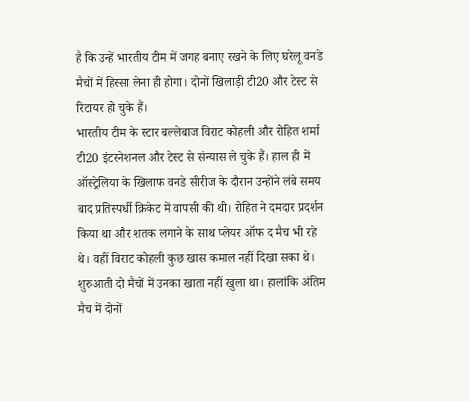है कि उन्हें भारतीय टीम में जगह बनाए रखने के लिए घरेलू वनडे मैचों में हिस्सा लेना ही होगा। दोनों खिलाड़ी टी20 और टेस्ट से रिटायर हो चुके हैं।
भारतीय टीम के स्टार बल्लेबाज विराट कोहली और रोहित शर्मा टी20 इंटरनेशनल और टेस्ट से संन्यास ले चुके हैं। हाल ही में ऑस्ट्रेलिया के खिलाफ वनडे सीरीज के दौरान उन्होंने लंबे समय बाद प्रतिस्पर्धी क्रिकेट में वापसी की थी। रोहित ने दमदार प्रदर्शन किया था और शतक लगाने के साथ प्लेयर ऑफ द मैच भी रहे थे। वहीं विराट कोहली कुछ खास कमाल नहीं दिखा सका थे। शुरुआती दो मैचों में उनका खाता नहीं खुला था। हालांकि अंतिम मैच में दोनों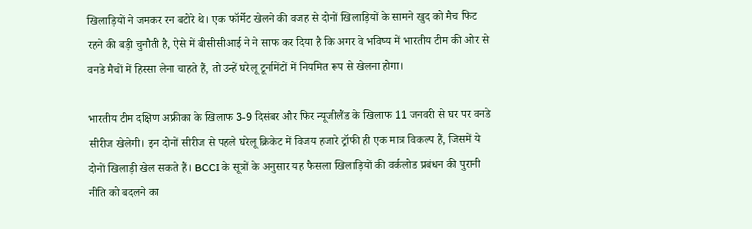खिलाड़ियों ने जमकर रन बटोरे थे। एक फॉर्मेट खेलने की वजह से दोनों खिलाड़ियों के सामने खुद को मैच फिट रहने की बड़ी चुनौती है, ऐसे में बीसीसीआई ने ने साफ कर दिया है कि अगर वे भविष्य में भारतीय टीम की ओर से वनडे मैचों में हिस्सा लेना चाहते हैं, तो उन्हें घरेलू टूर्नामेंटों में नियमित रूप से खेलना होगा।

भारतीय टीम दक्षिण अफ्रीका के खिलाफ 3-9 दिसंबर और फिर न्यूजीलैंड के खिलाफ 11 जनवरी से घर पर वनडे सीरीज खेलेगी। इन दोनों सीरीज से पहले घरेलू क्रिकेट में विजय हजारे ट्रॉफी ही एक मात्र विकल्प हैं, जिसमें ये दोनों खिलाड़ी खेल सकते हैं। BCCI के सूत्रों के अनुसार यह फैसला खिलाड़ियों की वर्कलोड प्रबंधन की पुरानी नीति को बदलने का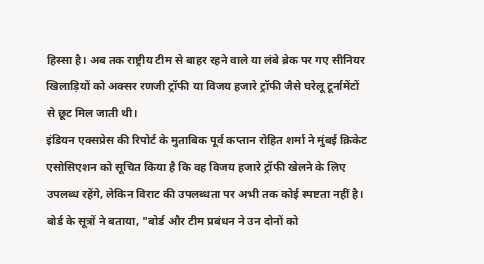हिस्सा है। अब तक राष्ट्रीय टीम से बाहर रहने वाले या लंबे ब्रेक पर गए सीनियर खिलाड़ियों को अक्सर रणजी ट्रॉफी या विजय हजारे ट्रॉफी जैसे घरेलू टूर्नामेंटों से छूट मिल जाती थी।
इंडियन एक्सप्रेस की रिपोर्ट के मुताबिक पूर्व कप्तान रोहित शर्मा ने मुंबई क्रिकेट एसोसिएशन को सूचित किया है कि वह विजय हजारे ट्रॉफी खेलने के लिए उपलब्ध रहेंगे, लेकिन विराट की उपलब्धता पर अभी तक कोई स्पष्टता नहीं है। बोर्ड के सूत्रों ने बताया, "बोर्ड और टीम प्रबंधन ने उन दोनों को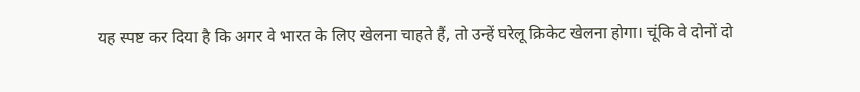यह स्पष्ट कर दिया है कि अगर वे भारत के लिए खेलना चाहते हैं, तो उन्हें घरेलू क्रिकेट खेलना होगा। चूंकि वे दोनों दो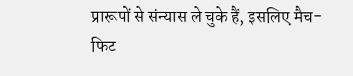प्रारूपों से संन्यास ले चुके हैं, इसलिए मैच-फिट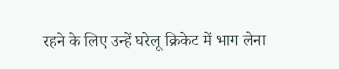रहने के लिए उन्हें घरेलू क्रिकेट में भाग लेना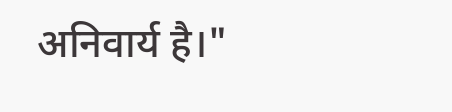अनिवार्य है।"